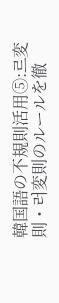韓国語の不規則活用⑤:르変則・러変則のルールを徹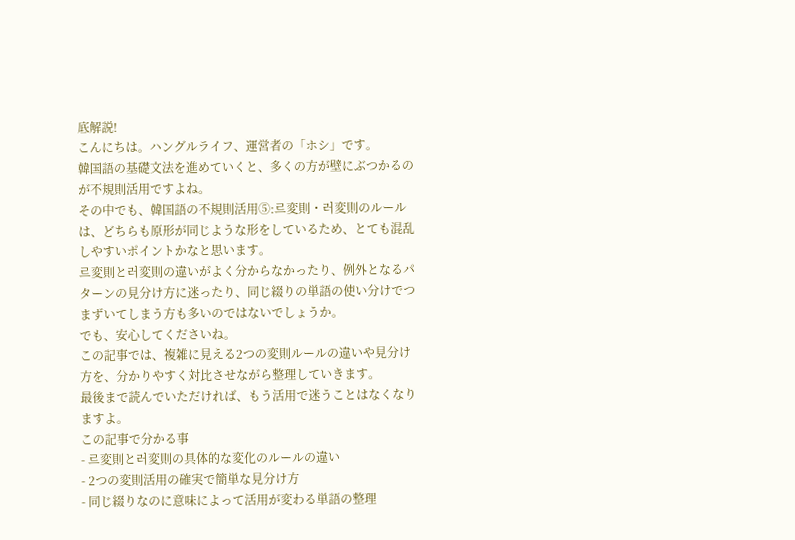底解説!
こんにちは。ハングルライフ、運営者の「ホシ」です。
韓国語の基礎文法を進めていくと、多くの方が壁にぶつかるのが不規則活用ですよね。
その中でも、韓国語の不規則活用⑤:르変則・러変則のルールは、どちらも原形が同じような形をしているため、とても混乱しやすいポイントかなと思います。
르変則と러変則の違いがよく分からなかったり、例外となるパターンの見分け方に迷ったり、同じ綴りの単語の使い分けでつまずいてしまう方も多いのではないでしょうか。
でも、安心してくださいね。
この記事では、複雑に見える2つの変則ルールの違いや見分け方を、分かりやすく対比させながら整理していきます。
最後まで読んでいただければ、もう活用で迷うことはなくなりますよ。
この記事で分かる事
- 르変則と러変則の具体的な変化のルールの違い
- 2つの変則活用の確実で簡単な見分け方
- 同じ綴りなのに意味によって活用が変わる単語の整理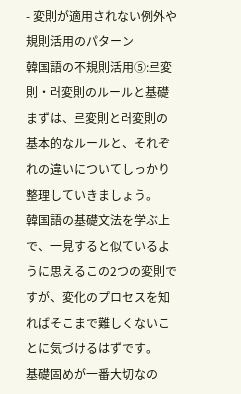- 変則が適用されない例外や規則活用のパターン
韓国語の不規則活用⑤:르変則・러変則のルールと基礎
まずは、르変則と러変則の基本的なルールと、それぞれの違いについてしっかり整理していきましょう。
韓国語の基礎文法を学ぶ上で、一見すると似ているように思えるこの2つの変則ですが、変化のプロセスを知ればそこまで難しくないことに気づけるはずです。
基礎固めが一番大切なの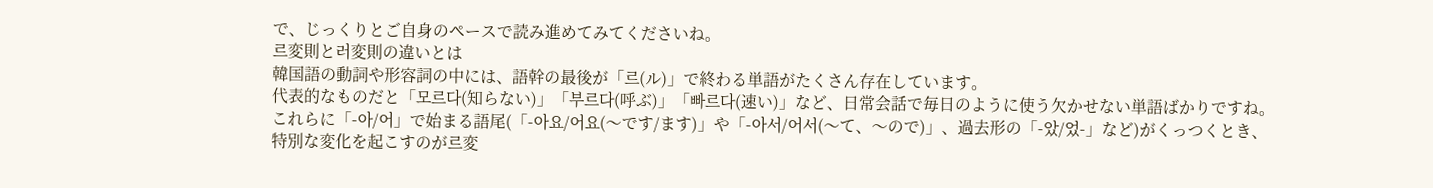で、じっくりとご自身のペースで読み進めてみてくださいね。
르変則と러変則の違いとは
韓国語の動詞や形容詞の中には、語幹の最後が「르(ル)」で終わる単語がたくさん存在しています。
代表的なものだと「모르다(知らない)」「부르다(呼ぶ)」「빠르다(速い)」など、日常会話で毎日のように使う欠かせない単語ばかりですね。
これらに「-아/어」で始まる語尾(「-아요/어요(〜です/ます)」や「-아서/어서(〜て、〜ので)」、過去形の「-았/었-」など)がくっつくとき、特別な変化を起こすのが르変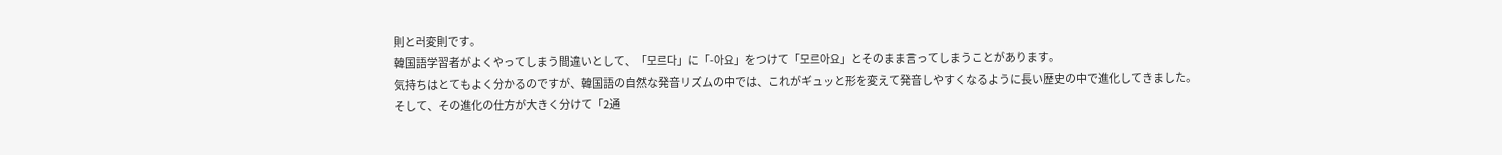則と러変則です。
韓国語学習者がよくやってしまう間違いとして、「모르다」に「-아요」をつけて「모르아요」とそのまま言ってしまうことがあります。
気持ちはとてもよく分かるのですが、韓国語の自然な発音リズムの中では、これがギュッと形を変えて発音しやすくなるように長い歴史の中で進化してきました。
そして、その進化の仕方が大きく分けて「2通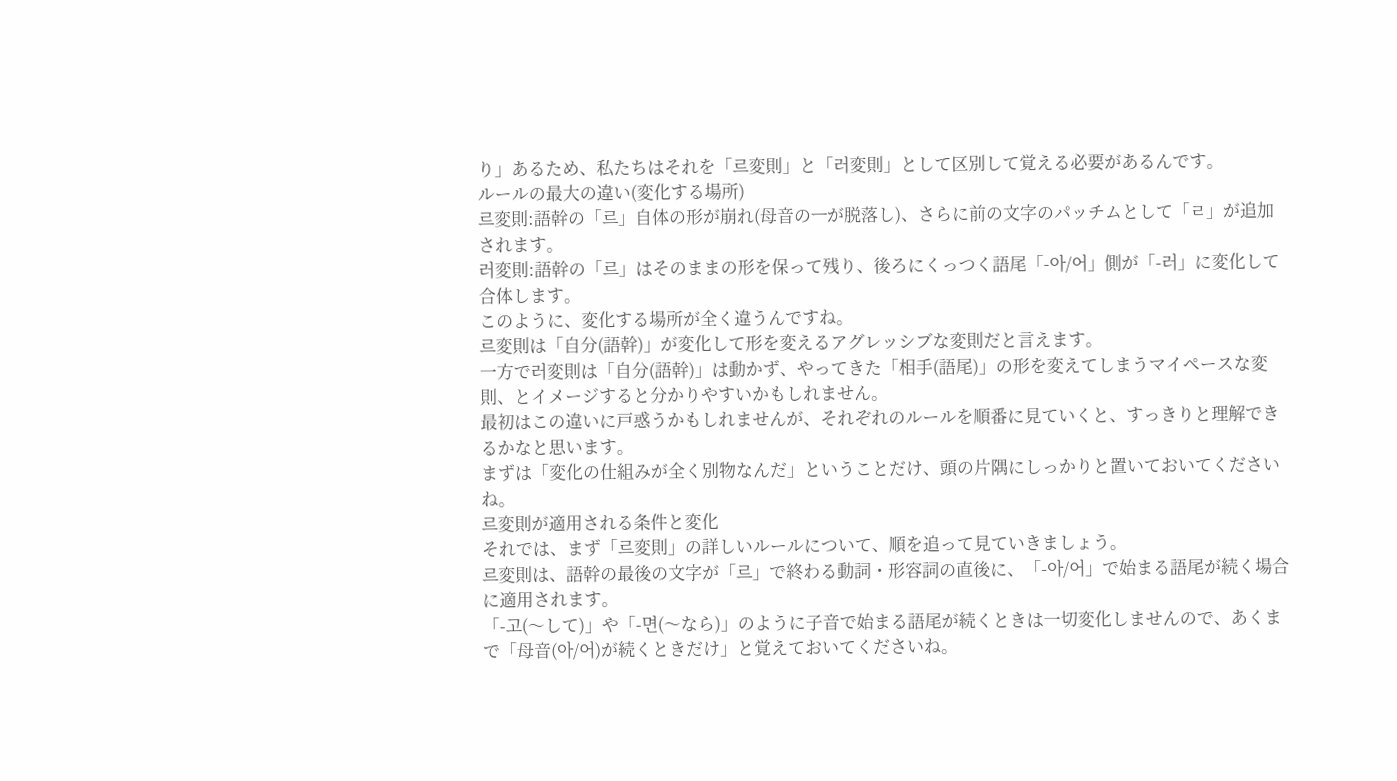り」あるため、私たちはそれを「르変則」と「러変則」として区別して覚える必要があるんです。
ルールの最大の違い(変化する場所)
르変則:語幹の「르」自体の形が崩れ(母音のㅡが脱落し)、さらに前の文字のパッチムとして「ㄹ」が追加されます。
러変則:語幹の「르」はそのままの形を保って残り、後ろにくっつく語尾「-아/어」側が「-러」に変化して合体します。
このように、変化する場所が全く違うんですね。
르変則は「自分(語幹)」が変化して形を変えるアグレッシブな変則だと言えます。
一方で러変則は「自分(語幹)」は動かず、やってきた「相手(語尾)」の形を変えてしまうマイペースな変則、とイメージすると分かりやすいかもしれません。
最初はこの違いに戸惑うかもしれませんが、それぞれのルールを順番に見ていくと、すっきりと理解できるかなと思います。
まずは「変化の仕組みが全く別物なんだ」ということだけ、頭の片隅にしっかりと置いておいてくださいね。
르変則が適用される条件と変化
それでは、まず「르変則」の詳しいルールについて、順を追って見ていきましょう。
르変則は、語幹の最後の文字が「르」で終わる動詞・形容詞の直後に、「-아/어」で始まる語尾が続く場合に適用されます。
「-고(〜して)」や「-면(〜なら)」のように子音で始まる語尾が続くときは一切変化しませんので、あくまで「母音(아/어)が続くときだけ」と覚えておいてくださいね。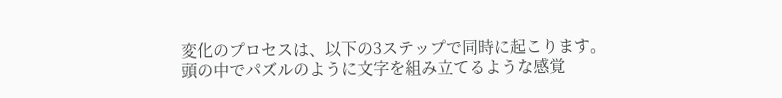変化のプロセスは、以下の3ステップで同時に起こります。
頭の中でパズルのように文字を組み立てるような感覚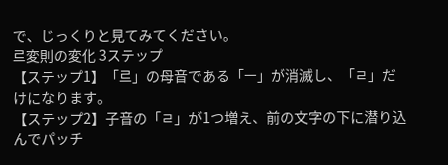で、じっくりと見てみてください。
르変則の変化 3ステップ
【ステップ1】「르」の母音である「ㅡ」が消滅し、「ㄹ」だけになります。
【ステップ2】子音の「ㄹ」が1つ増え、前の文字の下に潜り込んでパッチ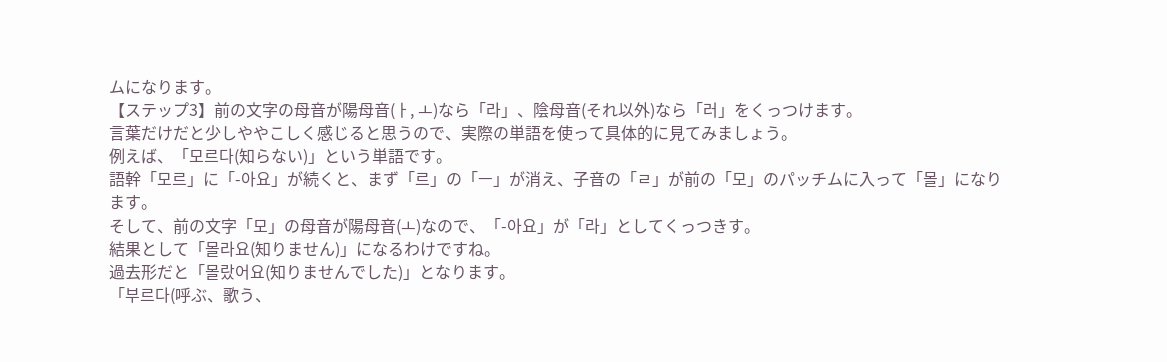ムになります。
【ステップ3】前の文字の母音が陽母音(ㅏ, ㅗ)なら「라」、陰母音(それ以外)なら「러」をくっつけます。
言葉だけだと少しややこしく感じると思うので、実際の単語を使って具体的に見てみましょう。
例えば、「모르다(知らない)」という単語です。
語幹「모르」に「-아요」が続くと、まず「르」の「ㅡ」が消え、子音の「ㄹ」が前の「모」のパッチムに入って「몰」になります。
そして、前の文字「모」の母音が陽母音(ㅗ)なので、「-아요」が「라」としてくっつきす。
結果として「몰라요(知りません)」になるわけですね。
過去形だと「몰랐어요(知りませんでした)」となります。
「부르다(呼ぶ、歌う、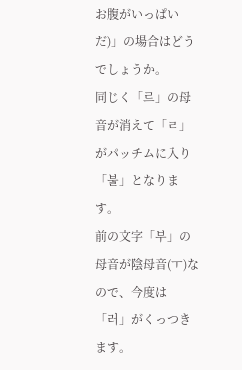お腹がいっぱいだ)」の場合はどうでしょうか。
同じく「르」の母音が消えて「ㄹ」がパッチムに入り「불」となります。
前の文字「부」の母音が陰母音(ㅜ)なので、今度は「러」がくっつきます。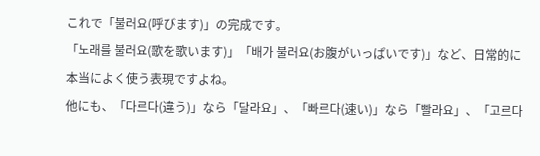これで「불러요(呼びます)」の完成です。
「노래를 불러요(歌を歌います)」「배가 불러요(お腹がいっぱいです)」など、日常的に本当によく使う表現ですよね。
他にも、「다르다(違う)」なら「달라요」、「빠르다(速い)」なら「빨라요」、「고르다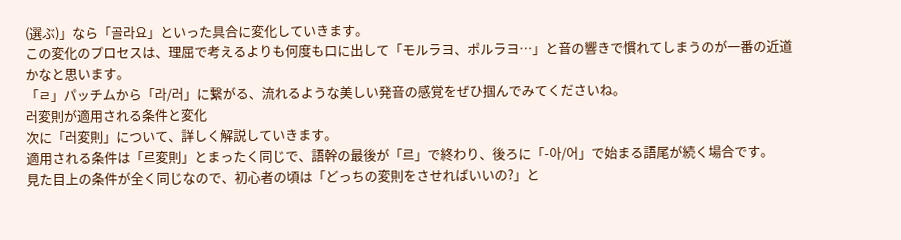(選ぶ)」なら「골라요」といった具合に変化していきます。
この変化のプロセスは、理屈で考えるよりも何度も口に出して「モルラヨ、ポルラヨ…」と音の響きで慣れてしまうのが一番の近道かなと思います。
「ㄹ」パッチムから「라/러」に繋がる、流れるような美しい発音の感覚をぜひ掴んでみてくださいね。
러変則が適用される条件と変化
次に「러変則」について、詳しく解説していきます。
適用される条件は「르変則」とまったく同じで、語幹の最後が「르」で終わり、後ろに「-아/어」で始まる語尾が続く場合です。
見た目上の条件が全く同じなので、初心者の頃は「どっちの変則をさせればいいの?」と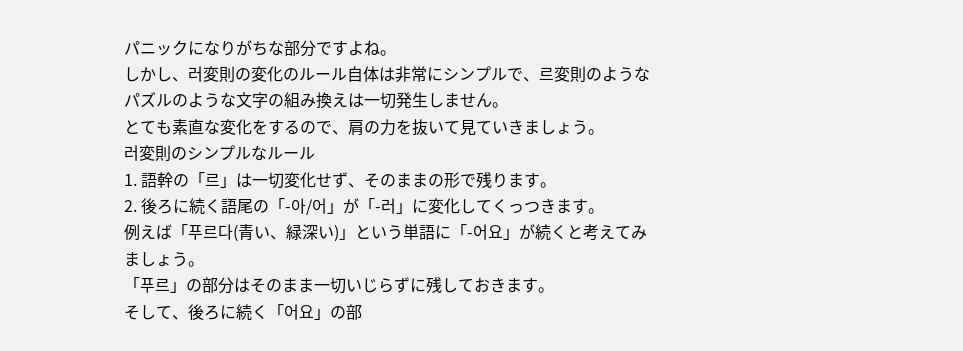パニックになりがちな部分ですよね。
しかし、러変則の変化のルール自体は非常にシンプルで、르変則のようなパズルのような文字の組み換えは一切発生しません。
とても素直な変化をするので、肩の力を抜いて見ていきましょう。
러変則のシンプルなルール
1. 語幹の「르」は一切変化せず、そのままの形で残ります。
2. 後ろに続く語尾の「-아/어」が「-러」に変化してくっつきます。
例えば「푸르다(青い、緑深い)」という単語に「-어요」が続くと考えてみましょう。
「푸르」の部分はそのまま一切いじらずに残しておきます。
そして、後ろに続く「어요」の部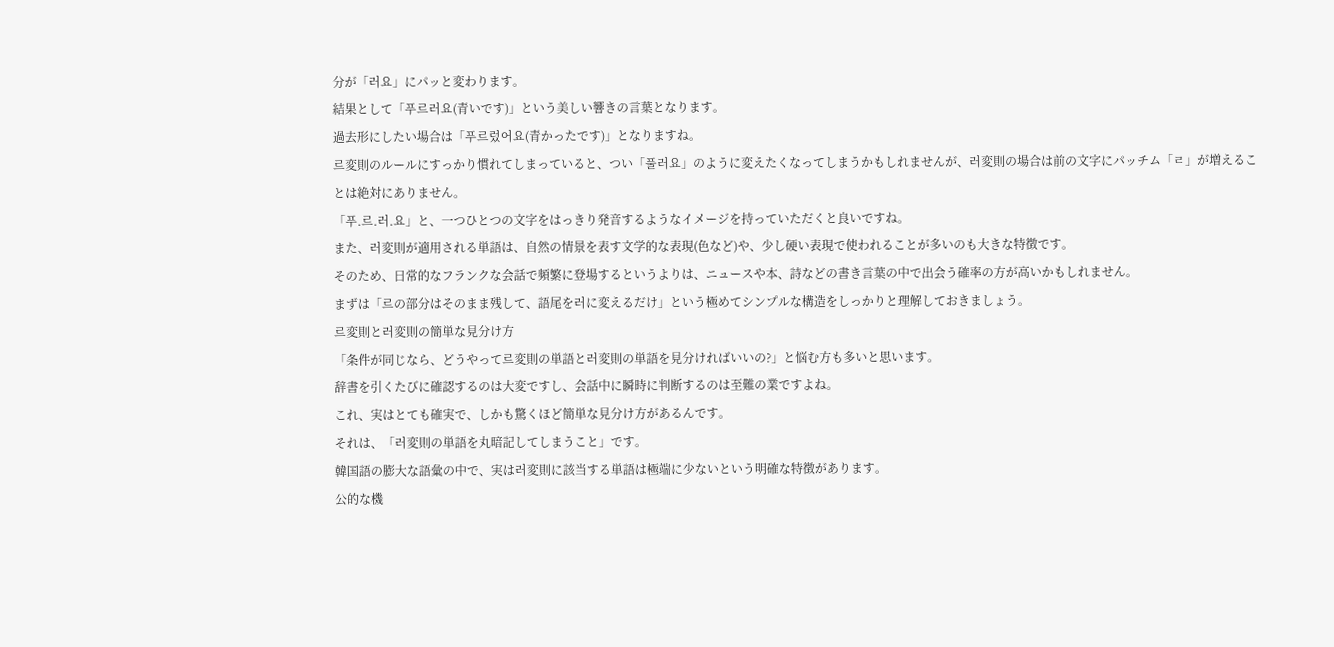分が「러요」にパッと変わります。
結果として「푸르러요(青いです)」という美しい響きの言葉となります。
過去形にしたい場合は「푸르렀어요(青かったです)」となりますね。
르変則のルールにすっかり慣れてしまっていると、つい「풀러요」のように変えたくなってしまうかもしれませんが、러変則の場合は前の文字にパッチム「ㄹ」が増えることは絶対にありません。
「푸.르.러.요」と、一つひとつの文字をはっきり発音するようなイメージを持っていただくと良いですね。
また、러変則が適用される単語は、自然の情景を表す文学的な表現(色など)や、少し硬い表現で使われることが多いのも大きな特徴です。
そのため、日常的なフランクな会話で頻繁に登場するというよりは、ニュースや本、詩などの書き言葉の中で出会う確率の方が高いかもしれません。
まずは「르の部分はそのまま残して、語尾を러に変えるだけ」という極めてシンプルな構造をしっかりと理解しておきましょう。
르変則と러変則の簡単な見分け方
「条件が同じなら、どうやって르変則の単語と러変則の単語を見分ければいいの?」と悩む方も多いと思います。
辞書を引くたびに確認するのは大変ですし、会話中に瞬時に判断するのは至難の業ですよね。
これ、実はとても確実で、しかも驚くほど簡単な見分け方があるんです。
それは、「러変則の単語を丸暗記してしまうこと」です。
韓国語の膨大な語彙の中で、実は러変則に該当する単語は極端に少ないという明確な特徴があります。
公的な機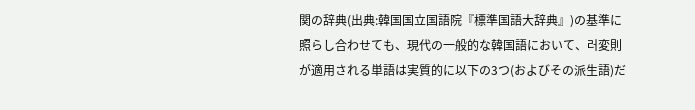関の辞典(出典:韓国国立国語院『標準国語大辞典』)の基準に照らし合わせても、現代の一般的な韓国語において、러変則が適用される単語は実質的に以下の3つ(およびその派生語)だ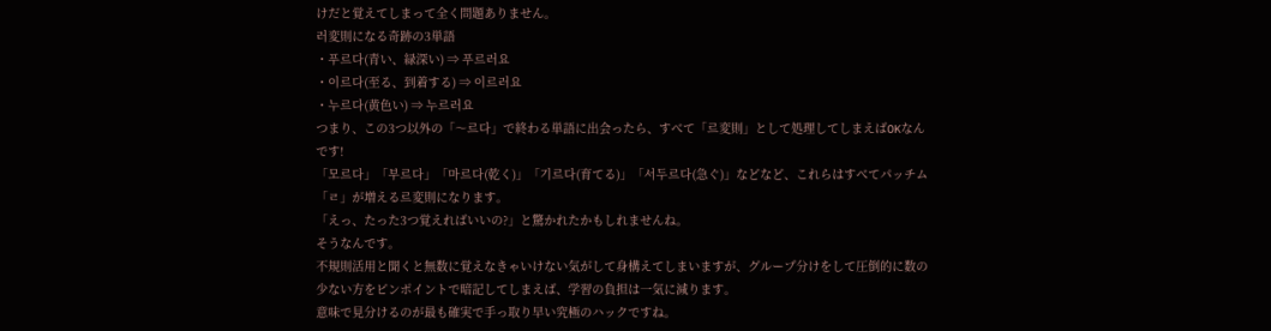けだと覚えてしまって全く問題ありません。
러変則になる奇跡の3単語
・푸르다(青い、緑深い) ⇒ 푸르러요
・이르다(至る、到着する) ⇒ 이르러요
・누르다(黄色い) ⇒ 누르러요
つまり、この3つ以外の「〜르다」で終わる単語に出会ったら、すべて「르変則」として処理してしまえばOKなんです!
「모르다」「부르다」「마르다(乾く)」「기르다(育てる)」「서두르다(急ぐ)」などなど、これらはすべてパッチム「ㄹ」が増える르変則になります。
「えっ、たった3つ覚えればいいの?」と驚かれたかもしれませんね。
そうなんです。
不規則活用と聞くと無数に覚えなきゃいけない気がして身構えてしまいますが、グループ分けをして圧倒的に数の少ない方をピンポイントで暗記してしまえば、学習の負担は一気に減ります。
意味で見分けるのが最も確実で手っ取り早い究極のハックですね。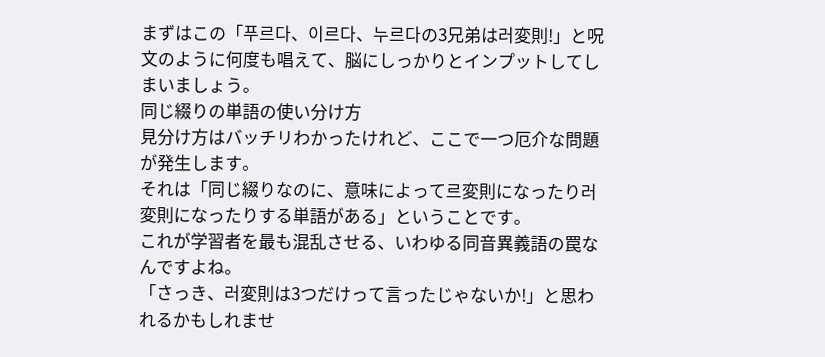まずはこの「푸르다、이르다、누르다の3兄弟は러変則!」と呪文のように何度も唱えて、脳にしっかりとインプットしてしまいましょう。
同じ綴りの単語の使い分け方
見分け方はバッチリわかったけれど、ここで一つ厄介な問題が発生します。
それは「同じ綴りなのに、意味によって르変則になったり러変則になったりする単語がある」ということです。
これが学習者を最も混乱させる、いわゆる同音異義語の罠なんですよね。
「さっき、러変則は3つだけって言ったじゃないか!」と思われるかもしれませ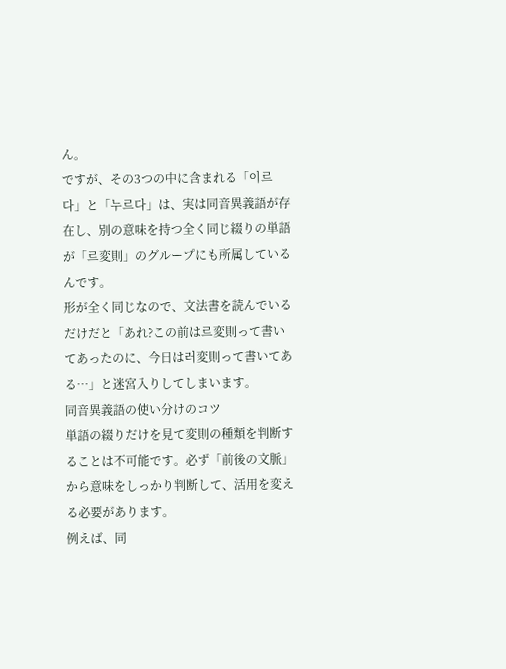ん。
ですが、その3つの中に含まれる「이르다」と「누르다」は、実は同音異義語が存在し、別の意味を持つ全く同じ綴りの単語が「르変則」のグループにも所属しているんです。
形が全く同じなので、文法書を読んでいるだけだと「あれ?この前は르変則って書いてあったのに、今日は러変則って書いてある…」と迷宮入りしてしまいます。
同音異義語の使い分けのコツ
単語の綴りだけを見て変則の種類を判断することは不可能です。必ず「前後の文脈」から意味をしっかり判断して、活用を変える必要があります。
例えば、同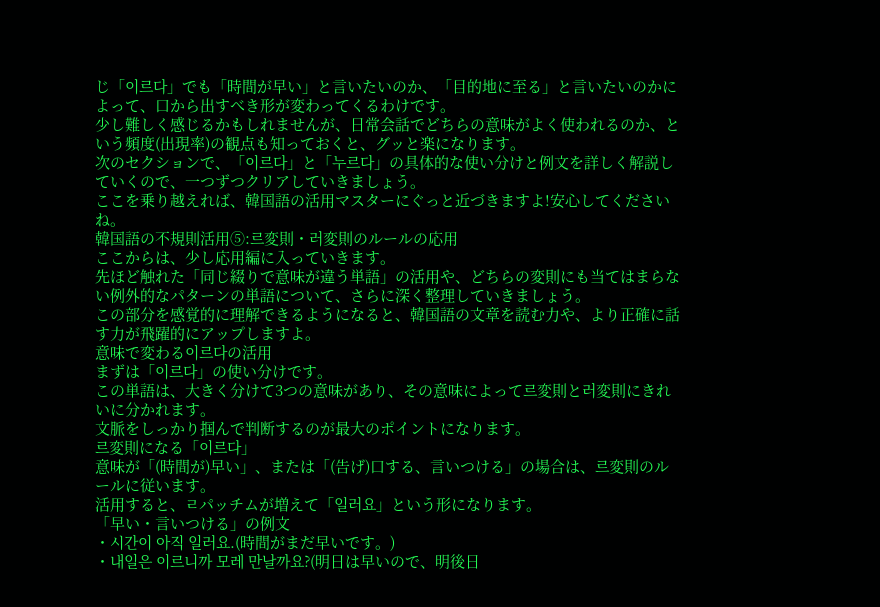じ「이르다」でも「時間が早い」と言いたいのか、「目的地に至る」と言いたいのかによって、口から出すべき形が変わってくるわけです。
少し難しく感じるかもしれませんが、日常会話でどちらの意味がよく使われるのか、という頻度(出現率)の観点も知っておくと、グッと楽になります。
次のセクションで、「이르다」と「누르다」の具体的な使い分けと例文を詳しく解説していくので、一つずつクリアしていきましょう。
ここを乗り越えれば、韓国語の活用マスターにぐっと近づきますよ!安心してくださいね。
韓国語の不規則活用⑤:르変則・러変則のルールの応用
ここからは、少し応用編に入っていきます。
先ほど触れた「同じ綴りで意味が違う単語」の活用や、どちらの変則にも当てはまらない例外的なパターンの単語について、さらに深く整理していきましょう。
この部分を感覚的に理解できるようになると、韓国語の文章を読む力や、より正確に話す力が飛躍的にアップしますよ。
意味で変わる이르다の活用
まずは「이르다」の使い分けです。
この単語は、大きく分けて3つの意味があり、その意味によって르変則と러変則にきれいに分かれます。
文脈をしっかり掴んで判断するのが最大のポイントになります。
르変則になる「이르다」
意味が「(時間が)早い」、または「(告げ)口する、言いつける」の場合は、르変則のルールに従います。
活用すると、ㄹパッチムが増えて「일러요」という形になります。
「早い・言いつける」の例文
・시간이 아직 일러요.(時間がまだ早いです。)
・내일은 이르니까 모레 만날까요?(明日は早いので、明後日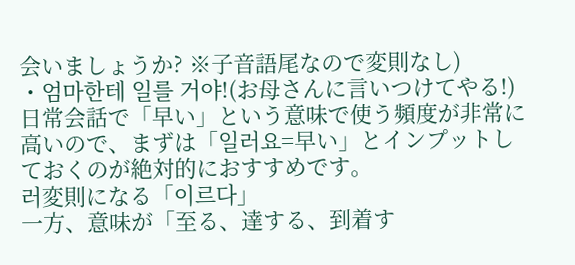会いましょうか? ※子音語尾なので変則なし)
・엄마한테 일를 거야!(お母さんに言いつけてやる!)
日常会話で「早い」という意味で使う頻度が非常に高いので、まずは「일러요=早い」とインプットしておくのが絶対的におすすめです。
러変則になる「이르다」
一方、意味が「至る、達する、到着す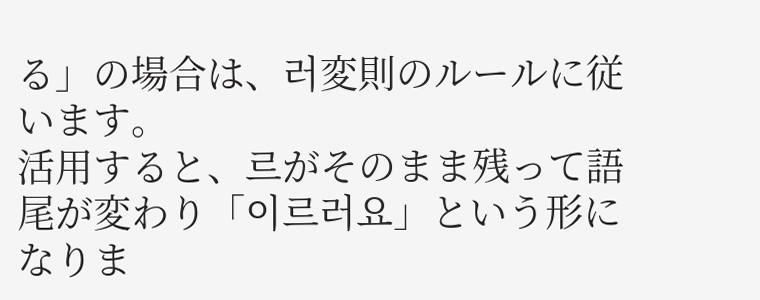る」の場合は、러変則のルールに従います。
活用すると、르がそのまま残って語尾が変わり「이르러요」という形になりま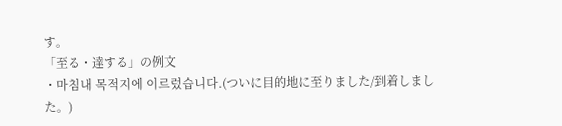す。
「至る・達する」の例文
・마침내 목적지에 이르렀습니다.(ついに目的地に至りました/到着しました。)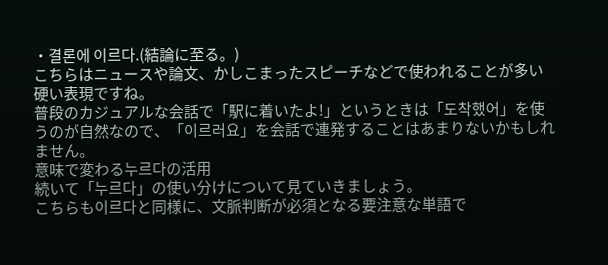・결론에 이르다.(結論に至る。)
こちらはニュースや論文、かしこまったスピーチなどで使われることが多い硬い表現ですね。
普段のカジュアルな会話で「駅に着いたよ!」というときは「도착했어」を使うのが自然なので、「이르러요」を会話で連発することはあまりないかもしれません。
意味で変わる누르다の活用
続いて「누르다」の使い分けについて見ていきましょう。
こちらも이르다と同様に、文脈判断が必須となる要注意な単語で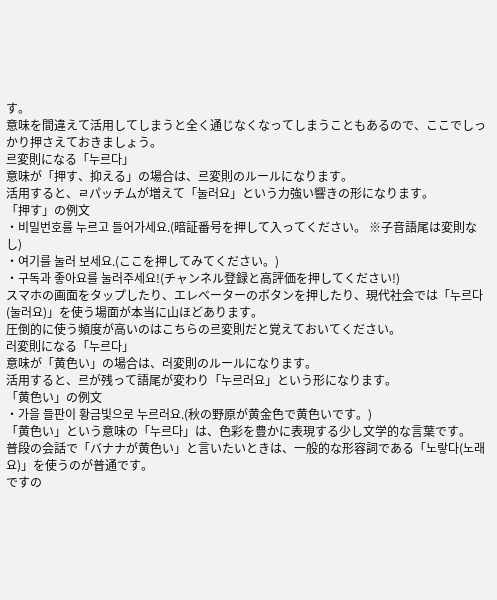す。
意味を間違えて活用してしまうと全く通じなくなってしまうこともあるので、ここでしっかり押さえておきましょう。
르変則になる「누르다」
意味が「押す、抑える」の場合は、르変則のルールになります。
活用すると、ㄹパッチムが増えて「눌러요」という力強い響きの形になります。
「押す」の例文
・비밀번호를 누르고 들어가세요.(暗証番号を押して入ってください。 ※子音語尾は変則なし)
・여기를 눌러 보세요.(ここを押してみてください。)
・구독과 좋아요를 눌러주세요!(チャンネル登録と高評価を押してください!)
スマホの画面をタップしたり、エレベーターのボタンを押したり、現代社会では「누르다(눌러요)」を使う場面が本当に山ほどあります。
圧倒的に使う頻度が高いのはこちらの르変則だと覚えておいてください。
러変則になる「누르다」
意味が「黄色い」の場合は、러変則のルールになります。
活用すると、르が残って語尾が変わり「누르러요」という形になります。
「黄色い」の例文
・가을 들판이 황금빛으로 누르러요.(秋の野原が黄金色で黄色いです。)
「黄色い」という意味の「누르다」は、色彩を豊かに表現する少し文学的な言葉です。
普段の会話で「バナナが黄色い」と言いたいときは、一般的な形容詞である「노랗다(노래요)」を使うのが普通です。
ですの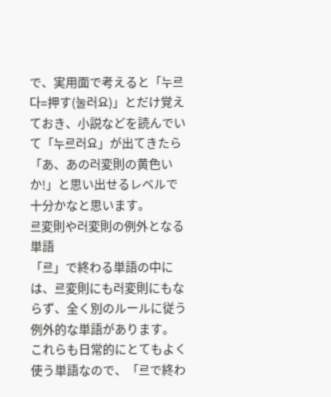で、実用面で考えると「누르다=押す(눌러요)」とだけ覚えておき、小説などを読んでいて「누르러요」が出てきたら「あ、あの러変則の黄色いか!」と思い出せるレベルで十分かなと思います。
르変則や러変則の例外となる単語
「르」で終わる単語の中には、르変則にも러変則にもならず、全く別のルールに従う例外的な単語があります。
これらも日常的にとてもよく使う単語なので、「르で終わ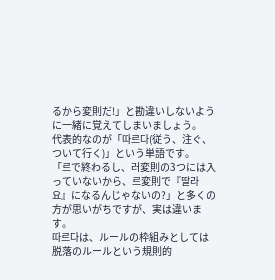るから変則だ!」と勘違いしないように一緒に覚えてしまいましょう。
代表的なのが「따르다(従う、注ぐ、ついて行く)」という単語です。
「르で終わるし、러変則の3つには入っていないから、르変則で『딸라요』になるんじゃないの?」と多くの方が思いがちですが、実は違います。
따르다は、ルールの枠組みとしては脱落のルールという規則的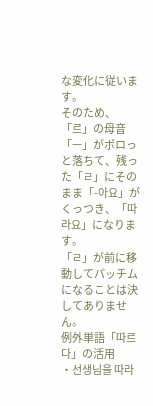な変化に従います。
そのため、「르」の母音「ㅡ」がポロっと落ちて、残った「ㄹ」にそのまま「-아요」がくっつき、「따라요」になります。
「ㄹ」が前に移動してパッチムになることは決してありません。
例外単語「따르다」の活用
・선생님을 따라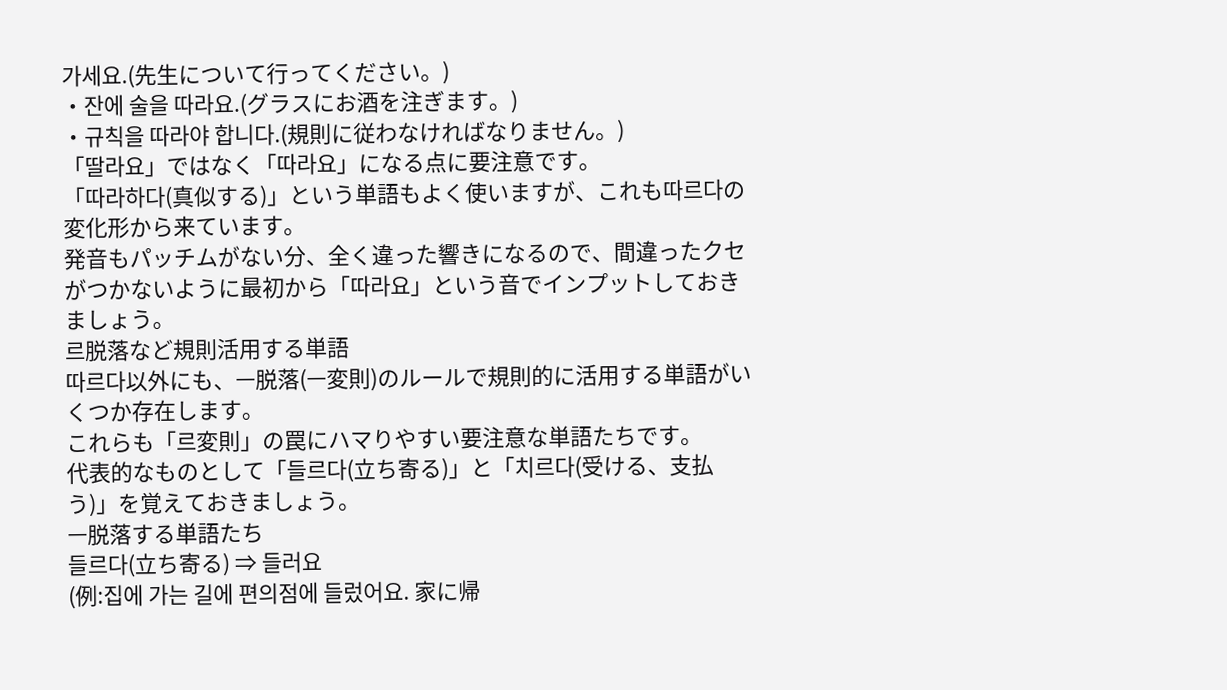가세요.(先生について行ってください。)
・잔에 술을 따라요.(グラスにお酒を注ぎます。)
・규칙을 따라야 합니다.(規則に従わなければなりません。)
「딸라요」ではなく「따라요」になる点に要注意です。
「따라하다(真似する)」という単語もよく使いますが、これも따르다の変化形から来ています。
発音もパッチムがない分、全く違った響きになるので、間違ったクセがつかないように最初から「따라요」という音でインプットしておきましょう。
르脱落など規則活用する単語
따르다以外にも、ㅡ脱落(ㅡ変則)のルールで規則的に活用する単語がいくつか存在します。
これらも「르変則」の罠にハマりやすい要注意な単語たちです。
代表的なものとして「들르다(立ち寄る)」と「치르다(受ける、支払う)」を覚えておきましょう。
ㅡ脱落する単語たち
들르다(立ち寄る) ⇒ 들러요
(例:집에 가는 길에 편의점에 들렀어요. 家に帰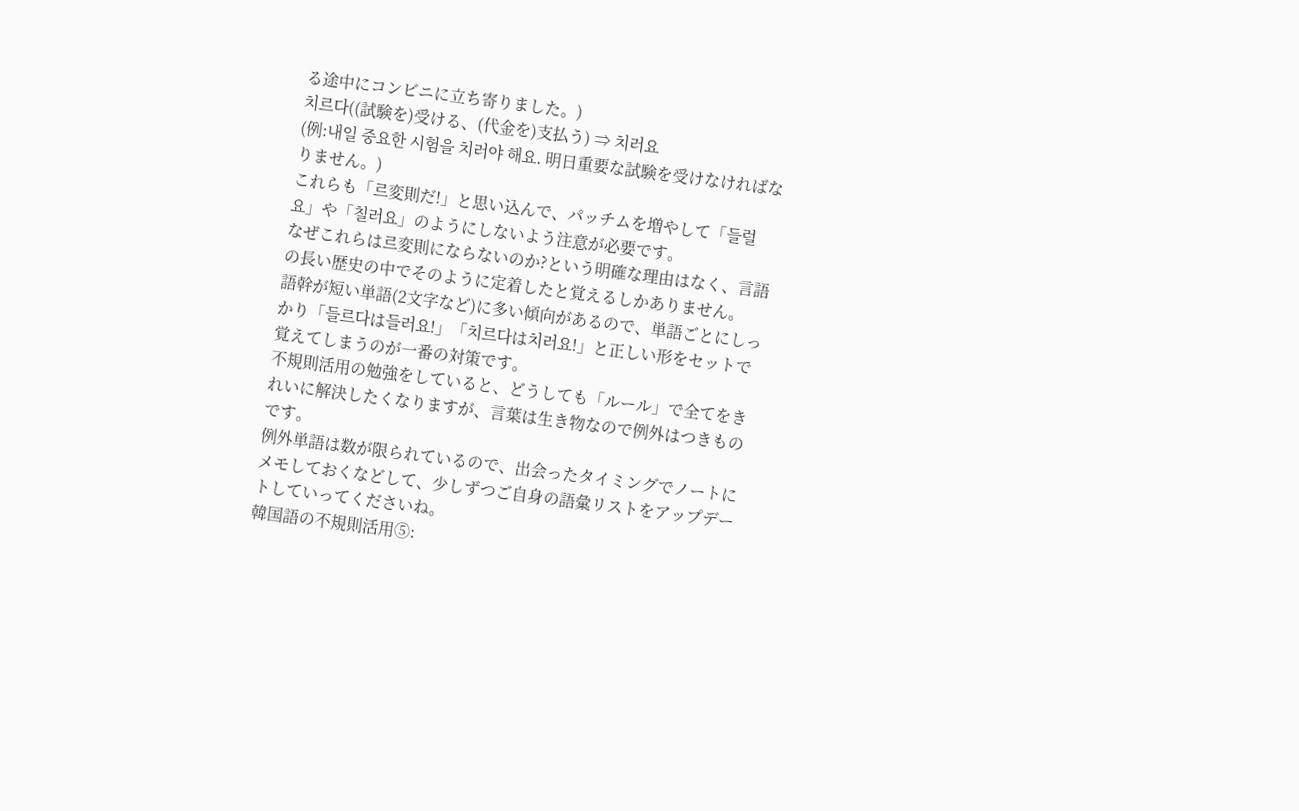る途中にコンビニに立ち寄りました。)
치르다((試験を)受ける、(代金を)支払う) ⇒ 치러요
(例:내일 중요한 시험을 치러야 해요. 明日重要な試験を受けなければなりません。)
これらも「르変則だ!」と思い込んで、パッチムを増やして「들럴요」や「칠러요」のようにしないよう注意が必要です。
なぜこれらは르変則にならないのか?という明確な理由はなく、言語の長い歴史の中でそのように定着したと覚えるしかありません。
語幹が短い単語(2文字など)に多い傾向があるので、単語ごとにしっかり「들르다は들러요!」「치르다は치러요!」と正しい形をセットで覚えてしまうのが一番の対策です。
不規則活用の勉強をしていると、どうしても「ルール」で全てをきれいに解決したくなりますが、言葉は生き物なので例外はつきものです。
例外単語は数が限られているので、出会ったタイミングでノートにメモしておくなどして、少しずつご自身の語彙リストをアップデートしていってくださいね。
韓国語の不規則活用⑤: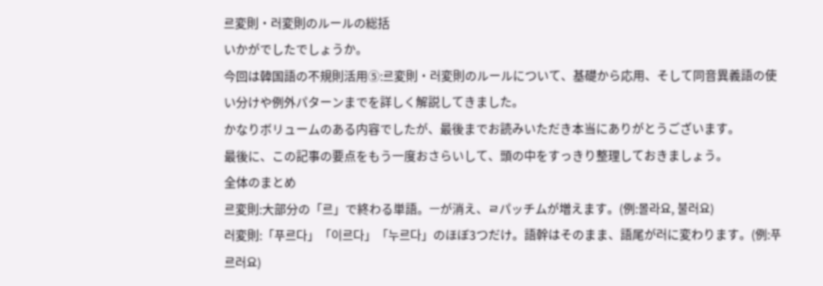르変則・러変則のルールの総括
いかがでしたでしょうか。
今回は韓国語の不規則活用⑤:르変則・러変則のルールについて、基礎から応用、そして同音異義語の使い分けや例外パターンまでを詳しく解説してきました。
かなりボリュームのある内容でしたが、最後までお読みいただき本当にありがとうございます。
最後に、この記事の要点をもう一度おさらいして、頭の中をすっきり整理しておきましょう。
全体のまとめ
르変則:大部分の「르」で終わる単語。ㅡが消え、ㄹパッチムが増えます。(例:몰라요, 불러요)
러変則:「푸르다」「이르다」「누르다」のほぼ3つだけ。語幹はそのまま、語尾が러に変わります。(例:푸르러요)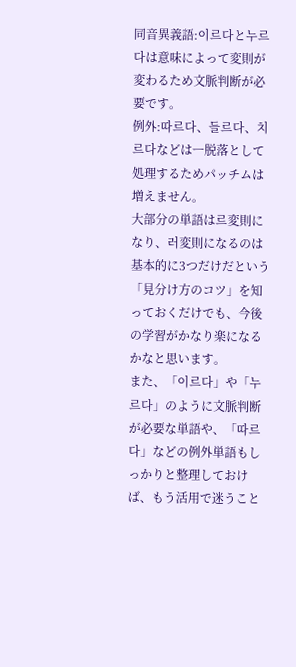同音異義語:이르다と누르다は意味によって変則が変わるため文脈判断が必要です。
例外:따르다、들르다、치르다などはㅡ脱落として処理するためパッチムは増えません。
大部分の単語は르変則になり、러変則になるのは基本的に3つだけだという「見分け方のコツ」を知っておくだけでも、今後の学習がかなり楽になるかなと思います。
また、「이르다」や「누르다」のように文脈判断が必要な単語や、「따르다」などの例外単語もしっかりと整理しておけば、もう活用で迷うこと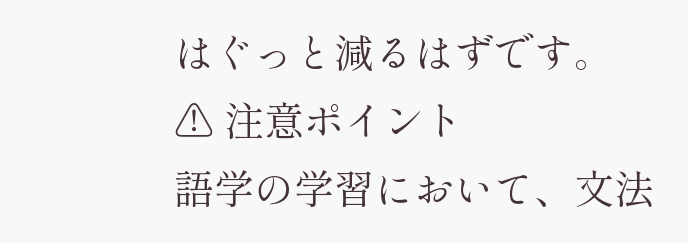はぐっと減るはずです。
⚠ 注意ポイント
語学の学習において、文法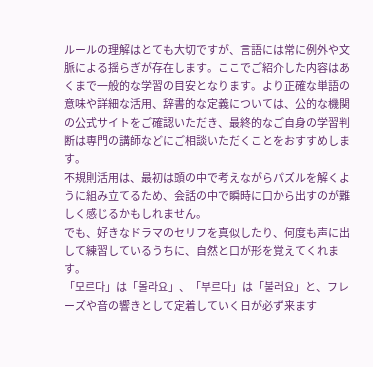ルールの理解はとても大切ですが、言語には常に例外や文脈による揺らぎが存在します。ここでご紹介した内容はあくまで一般的な学習の目安となります。より正確な単語の意味や詳細な活用、辞書的な定義については、公的な機関の公式サイトをご確認いただき、最終的なご自身の学習判断は専門の講師などにご相談いただくことをおすすめします。
不規則活用は、最初は頭の中で考えながらパズルを解くように組み立てるため、会話の中で瞬時に口から出すのが難しく感じるかもしれません。
でも、好きなドラマのセリフを真似したり、何度も声に出して練習しているうちに、自然と口が形を覚えてくれます。
「모르다」は「몰라요」、「부르다」は「불러요」と、フレーズや音の響きとして定着していく日が必ず来ます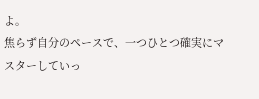よ。
焦らず自分のペースで、一つひとつ確実にマスターしていっ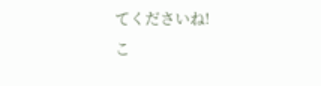てくださいね!
こ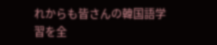れからも皆さんの韓国語学習を全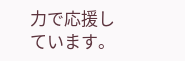力で応援しています。